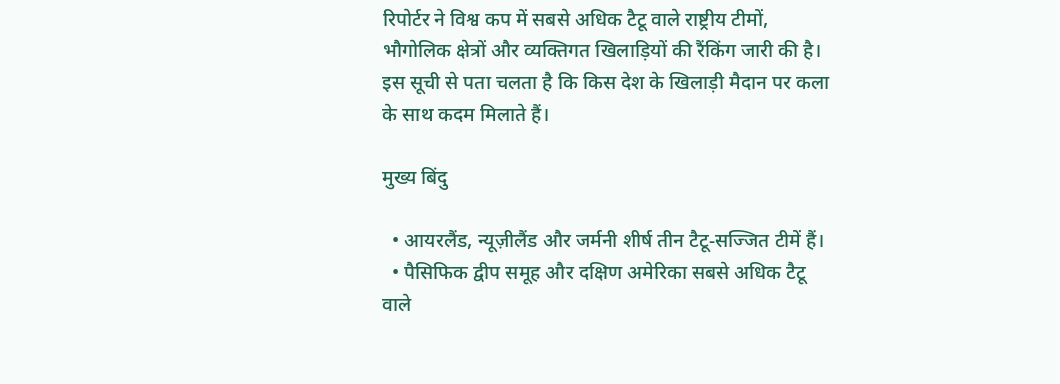रिपोर्टर ने विश्व कप में सबसे अधिक टैटू वाले राष्ट्रीय टीमों, भौगोलिक क्षेत्रों और व्यक्तिगत खिलाड़ियों की रैंकिंग जारी की है। इस सूची से पता चलता है कि किस देश के खिलाड़ी मैदान पर कला के साथ कदम मिलाते हैं।

मुख्य बिंदु

  • आयरलैंड, न्यूज़ीलैंड और जर्मनी शीर्ष तीन टैटू‑सज्जित टीमें हैं।
  • पैसिफिक द्वीप समूह और दक्षिण अमेरिका सबसे अधिक टैटू वाले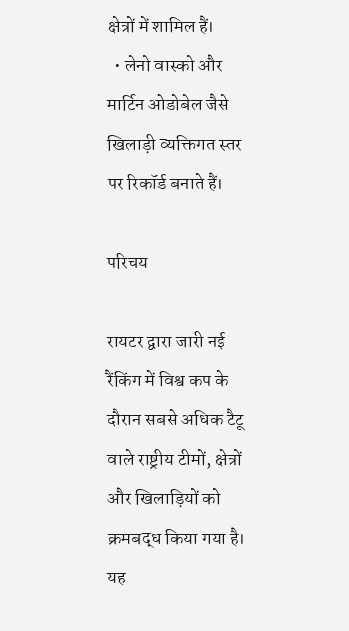क्षेत्रों में शामिल हैं।
  • लेनो वास्को और मार्टिन ओडोबेल जैसे खिलाड़ी व्यक्तिगत स्तर पर रिकॉर्ड बनाते हैं।

परिचय

रायटर द्वारा जारी नई रैंकिंग में विश्व कप के दौरान सबसे अधिक टैटू वाले राष्ट्रीय टीमों, क्षेत्रों और खिलाड़ियों को क्रमबद्ध किया गया है। यह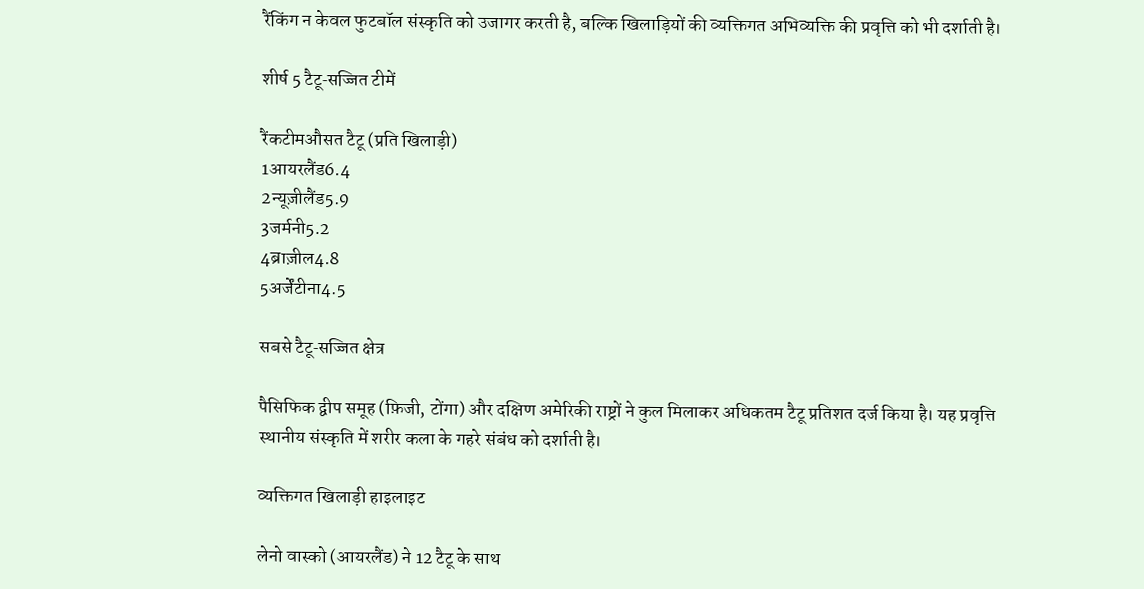रैंकिंग न केवल फुटबॉल संस्कृति को उजागर करती है, बल्कि खिलाड़ियों की व्यक्तिगत अभिव्यक्ति की प्रवृत्ति को भी दर्शाती है।

शीर्ष 5 टैटू‑सज्जित टीमें

रैंकटीमऔसत टैटू (प्रति खिलाड़ी)
1आयरलैंड6.4
2न्यूज़ीलैंड5.9
3जर्मनी5.2
4ब्राज़ील4.8
5अर्जेंटीना4.5

सबसे टैटू‑सज्जित क्षेत्र

पैसिफिक द्वीप समूह (फ़िजी, टोंगा) और दक्षिण अमेरिकी राष्ट्रों ने कुल मिलाकर अधिकतम टैटू प्रतिशत दर्ज किया है। यह प्रवृत्ति स्थानीय संस्कृति में शरीर कला के गहरे संबंध को दर्शाती है।

व्यक्तिगत खिलाड़ी हाइलाइट

लेनो वास्को (आयरलैंड) ने 12 टैटू के साथ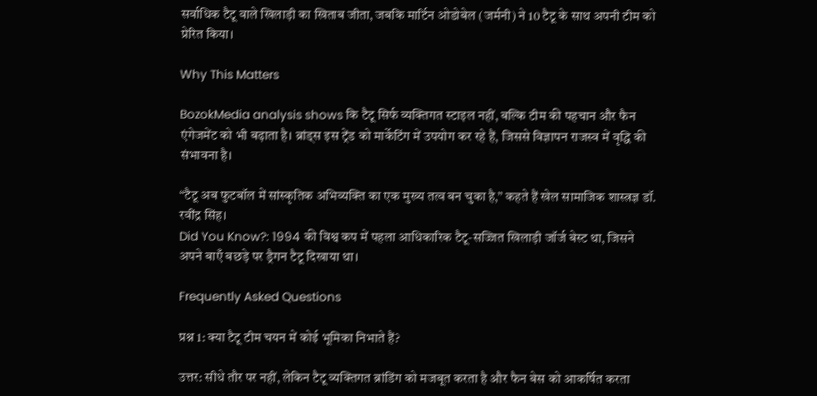सर्वाधिक टैटू वाले खिलाड़ी का खिताब जीता, जबकि मार्टिन ओडोबेल (जर्मनी) ने 10 टैटू के साथ अपनी टीम को प्रेरित किया।

Why This Matters

BozokMedia analysis shows कि टैटू सिर्फ व्यक्तिगत स्टाइल नहीं, बल्कि टीम की पहचान और फैन एंगेजमेंट को भी बढ़ाता है। ब्रांड्स इस ट्रेंड को मार्केटिंग में उपयोग कर रहे हैं, जिससे विज्ञापन राजस्व में वृद्धि की संभावना है।

“टैटू अब फुटबॉल में सांस्कृतिक अभिव्यक्ति का एक मुख्य तत्व बन चुका है,” कहते हैं खेल सामाजिक शास्त्रज्ञ डॉ. रवींद्र सिंह।
Did You Know?: 1994 की विश्व कप में पहला आधिकारिक टैटू‑सज्जित खिलाड़ी जॉर्ज बेस्ट था, जिसने अपने बाएँ बछड़े पर ड्रैगन टैटू दिखाया था।

Frequently Asked Questions

प्रश्न 1: क्या टैटू टीम चयन में कोई भूमिका निभाते हैं?

उत्तर: सीधे तौर पर नहीं, लेकिन टैटू व्यक्तिगत ब्रांडिंग को मजबूत करता है और फैन बेस को आकर्षित करता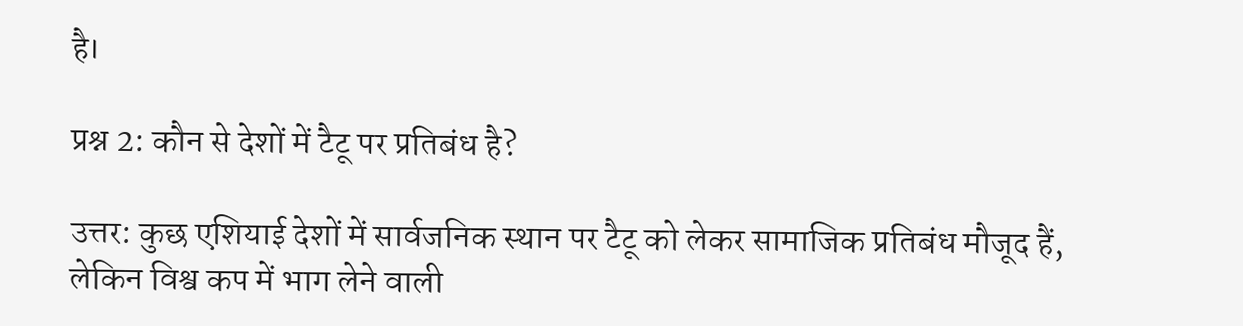है।

प्रश्न 2: कौन से देशों में टैटू पर प्रतिबंध है?

उत्तर: कुछ एशियाई देशों में सार्वजनिक स्थान पर टैटू को लेकर सामाजिक प्रतिबंध मौजूद हैं, लेकिन विश्व कप में भाग लेने वाली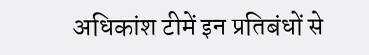अधिकांश टीमें इन प्रतिबंधों से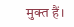मुक्त हैं।